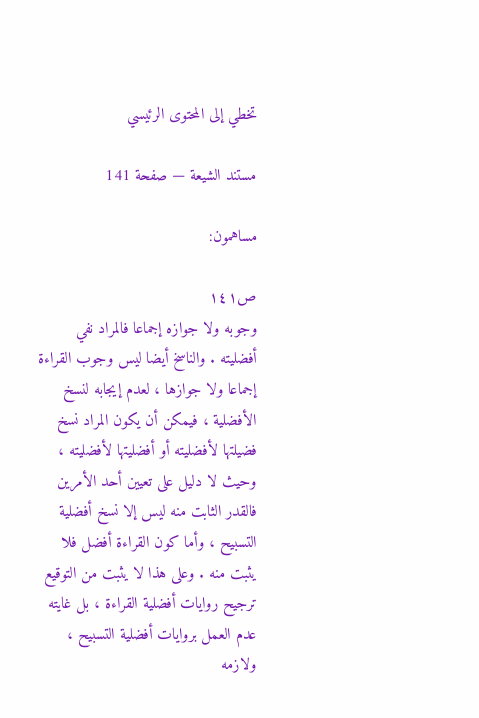تخطي إلى المحتوى الرئيسي

مستند الشيعة — صفحة 141

مساهمون:

ص١٤١
وجوبه ولا جوازه إجماعا فالمراد نفي أفضليته . والناسخ أيضا ليس وجوب القراءة إجماعا ولا جوازها ، لعدم إيجابه لنسخ الأفضلية ، فيمكن أن يكون المراد نسخ فضيلتها لأفضليته أو أفضليتها لأفضليته ، وحيث لا دليل على تعيين أحد الأمرين فالقدر الثابت منه ليس إلا نسخ أفضلية التسبيح ، وأما كون القراءة أفضل فلا يثبت منه . وعلى هذا لا يثبت من التوقيع ترجيح روايات أفضلية القراءة ، بل غايته عدم العمل بروايات أفضلية التسبيح ، ولازمه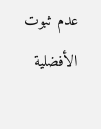عدم ثبوت الأفضلية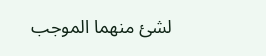لشئ منهما الموجب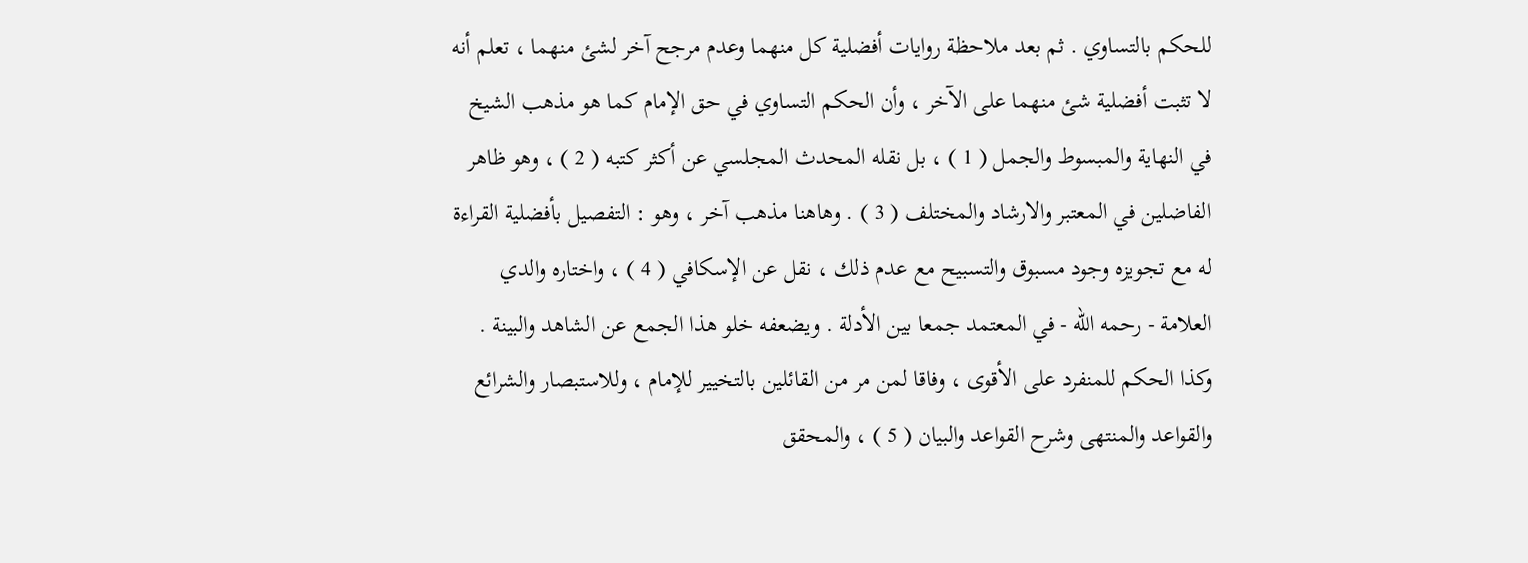للحكم بالتساوي . ثم بعد ملاحظة روايات أفضلية كل منهما وعدم مرجح آخر لشئ منهما ، تعلم أنه لا تثبت أفضلية شئ منهما على الآخر ، وأن الحكم التساوي في حق الإمام كما هو مذهب الشيخ في النهاية والمبسوط والجمل ( 1 ) ، بل نقله المحدث المجلسي عن أكثر كتبه ( 2 ) ، وهو ظاهر الفاضلين في المعتبر والارشاد والمختلف ( 3 ) . وهاهنا مذهب آخر ، وهو : التفصيل بأفضلية القراءة له مع تجويزه وجود مسبوق والتسبيح مع عدم ذلك ، نقل عن الإسكافي ( 4 ) ، واختاره والدي العلامة - رحمه الله - في المعتمد جمعا بين الأدلة . ويضعفه خلو هذا الجمع عن الشاهد والبينة . وكذا الحكم للمنفرد على الأقوى ، وفاقا لمن مر من القائلين بالتخيير للإمام ، وللاستبصار والشرائع والقواعد والمنتهى وشرح القواعد والبيان ( 5 ) ، والمحقق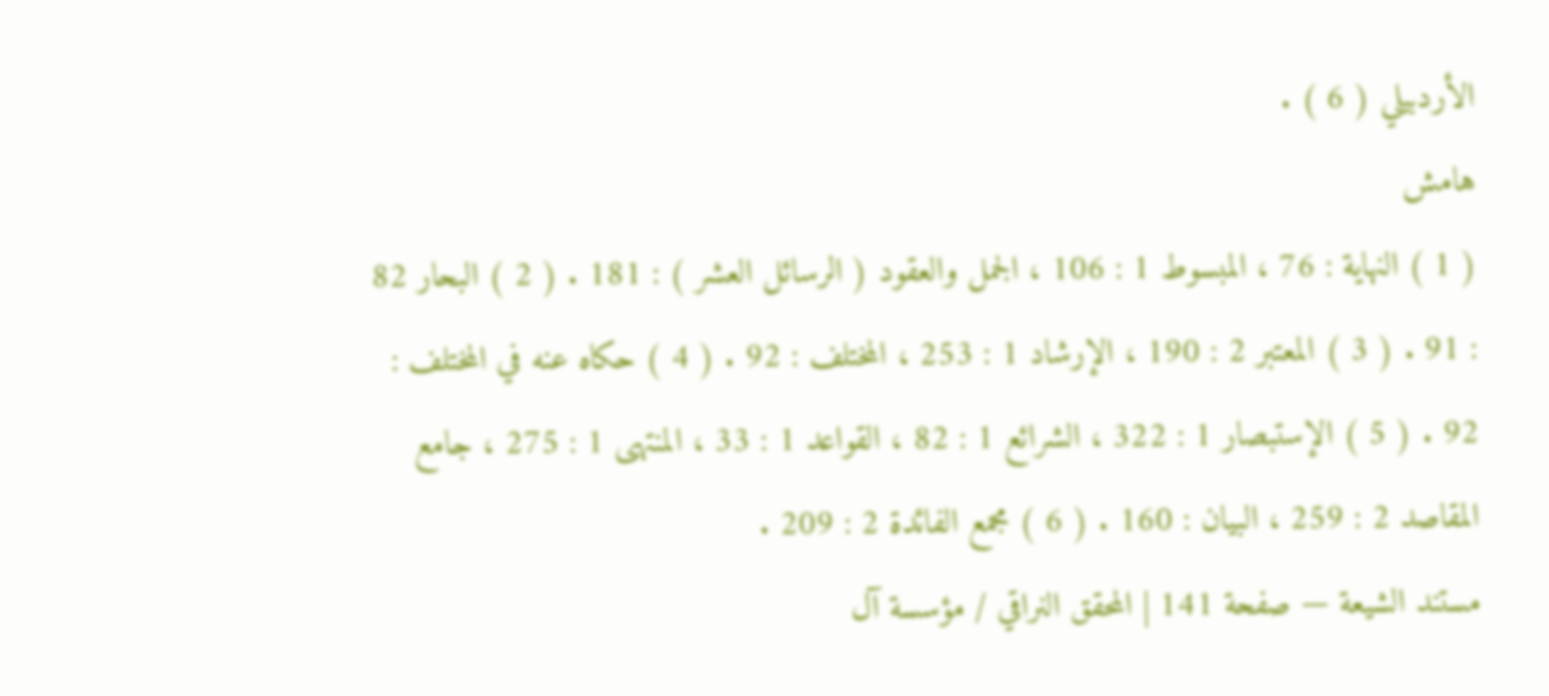الأردبيلي ( 6 ) .
هامش
( 1 ) النهاية : 76 ، المبسوط 1 : 106 ، الجمل والعقود ( الرسائل العشر ) : 181 . ( 2 ) البحار 82 : 91 . ( 3 ) المعتبر 2 : 190 ، الإرشاد 1 : 253 ، المختلف : 92 . ( 4 ) حكاه عنه في المختلف : 92 . ( 5 ) الإستبصار 1 : 322 ، الشرائع 1 : 82 ، القواعد 1 : 33 ، المنتهى 1 : 275 ، جامع المقاصد 2 : 259 ، البيان : 160 . ( 6 ) مجمع الفائدة 2 : 209 .
مستند الشيعة — صفحة 141 | المحقق النراقي / مؤسسة آل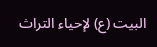البيت (ع) لإحياء التراث